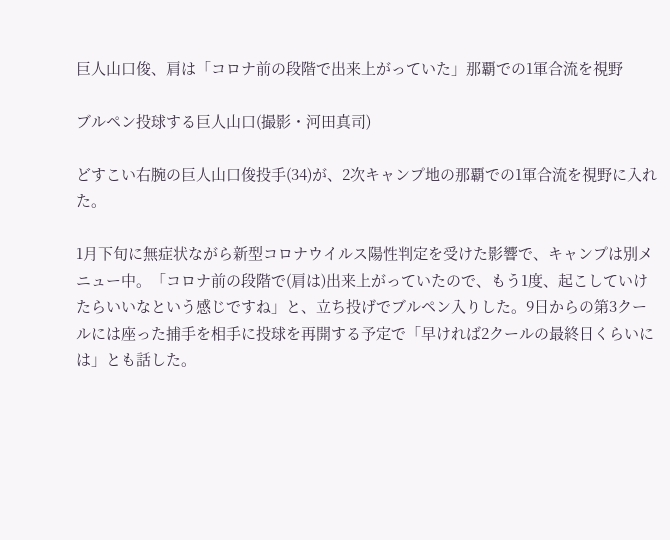巨人山口俊、肩は「コロナ前の段階で出来上がっていた」那覇での1軍合流を視野

ブルペン投球する巨人山口(撮影・河田真司)

どすこい右腕の巨人山口俊投手(34)が、2次キャンプ地の那覇での1軍合流を視野に入れた。

1月下旬に無症状ながら新型コロナウイルス陽性判定を受けた影響で、キャンプは別メニュー中。「コロナ前の段階で(肩は)出来上がっていたので、もう1度、起こしていけたらいいなという感じですね」と、立ち投げでブルペン入りした。9日からの第3クールには座った捕手を相手に投球を再開する予定で「早ければ2クールの最終日くらいには」とも話した。